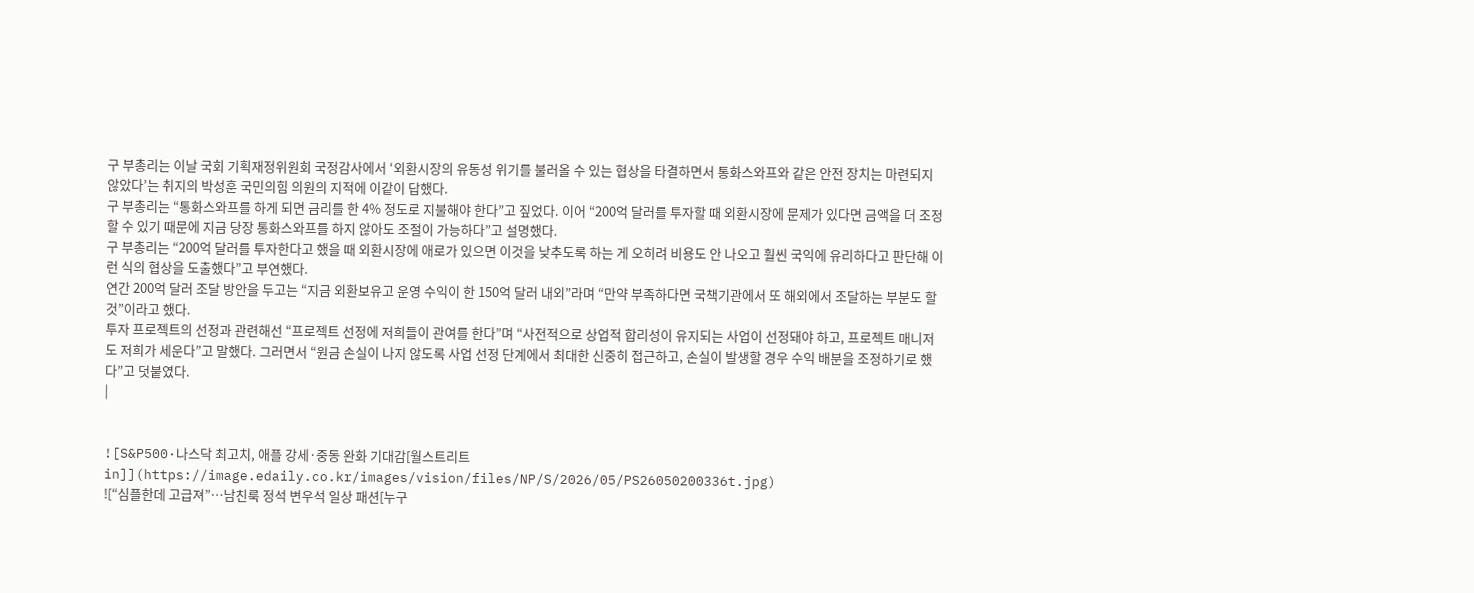구 부총리는 이날 국회 기획재정위원회 국정감사에서 ‘외환시장의 유동성 위기를 불러올 수 있는 협상을 타결하면서 통화스와프와 같은 안전 장치는 마련되지 않았다’는 취지의 박성훈 국민의힘 의원의 지적에 이같이 답했다.
구 부총리는 “통화스와프를 하게 되면 금리를 한 4% 정도로 지불해야 한다”고 짚었다. 이어 “200억 달러를 투자할 때 외환시장에 문제가 있다면 금액을 더 조정할 수 있기 때문에 지금 당장 통화스와프를 하지 않아도 조절이 가능하다”고 설명했다.
구 부총리는 “200억 달러를 투자한다고 했을 때 외환시장에 애로가 있으면 이것을 낮추도록 하는 게 오히려 비용도 안 나오고 훨씬 국익에 유리하다고 판단해 이런 식의 협상을 도출했다”고 부연했다.
연간 200억 달러 조달 방안을 두고는 “지금 외환보유고 운영 수익이 한 150억 달러 내외”라며 “만약 부족하다면 국책기관에서 또 해외에서 조달하는 부분도 할 것”이라고 했다.
투자 프로젝트의 선정과 관련해선 “프로젝트 선정에 저희들이 관여를 한다”며 “사전적으로 상업적 합리성이 유지되는 사업이 선정돼야 하고, 프로젝트 매니저도 저희가 세운다”고 말했다. 그러면서 “원금 손실이 나지 않도록 사업 선정 단계에서 최대한 신중히 접근하고, 손실이 발생할 경우 수익 배분을 조정하기로 했다”고 덧붙였다.
|


![S&P500·나스닥 최고치, 애플 강세·중동 완화 기대감[월스트리트in]](https://image.edaily.co.kr/images/vision/files/NP/S/2026/05/PS26050200336t.jpg)
![“심플한데 고급져”…남친룩 정석 변우석 일상 패션[누구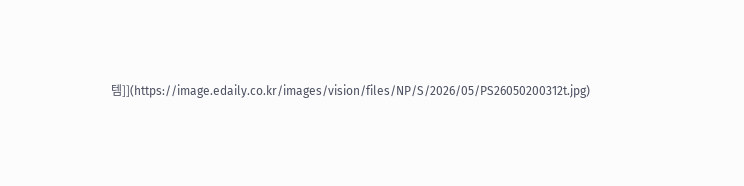템]](https://image.edaily.co.kr/images/vision/files/NP/S/2026/05/PS26050200312t.jpg)